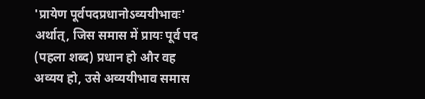'प्रायेण पूर्वपदप्रधानोऽव्ययीभावः' अर्थात्, जिस समास में प्रायः पूर्व पद (पहला शब्द) प्रधान हो और वह अव्यय हो, उसे अव्ययीभाव समास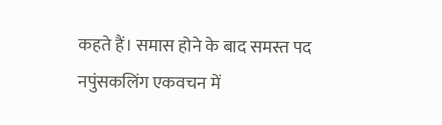कहते हैं। समास होने के बाद समस्त पद नपुंसकलिंग एकवचन में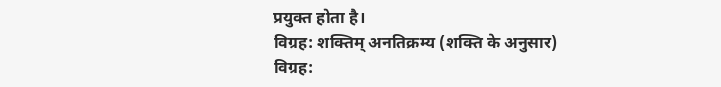प्रयुक्त होता है।
विग्रह: शक्तिम् अनतिक्रम्य (शक्ति के अनुसार)
विग्रह: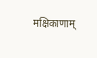मक्षिकाणाम्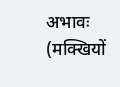अभावः (मक्खियों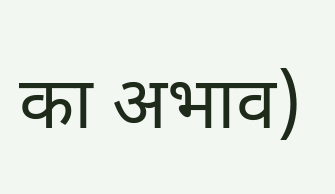का अभाव)